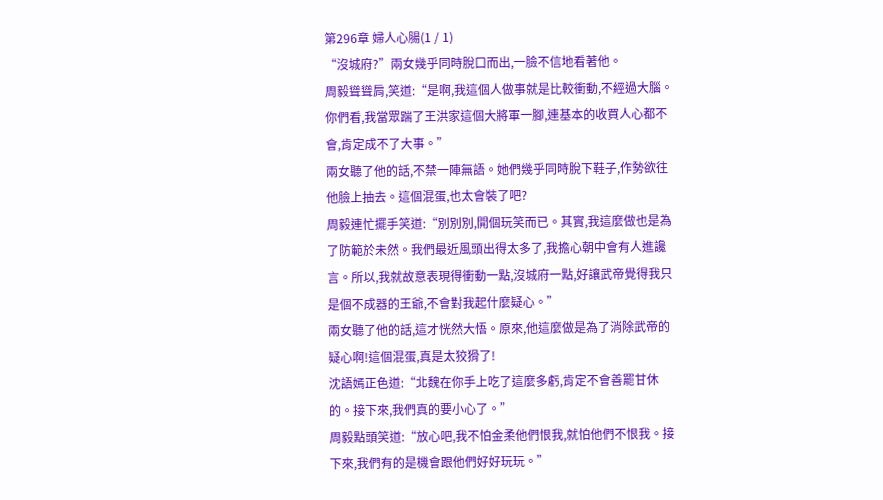第296章 婦人心腸(1 / 1)
“沒城府?”兩女幾乎同時脫口而出,一臉不信地看著他。
周毅聳聳肩,笑道:“是啊,我這個人做事就是比較衝動,不經過大腦。你們看,我當眾踹了王洪家這個大將軍一腳,連基本的收買人心都不會,肯定成不了大事。”
兩女聽了他的話,不禁一陣無語。她們幾乎同時脫下鞋子,作勢欲往他臉上抽去。這個混蛋,也太會裝了吧?
周毅連忙擺手笑道:“別別別,開個玩笑而已。其實,我這麼做也是為了防範於未然。我們最近風頭出得太多了,我擔心朝中會有人進讒言。所以,我就故意表現得衝動一點,沒城府一點,好讓武帝覺得我只是個不成器的王爺,不會對我起什麼疑心。”
兩女聽了他的話,這才恍然大悟。原來,他這麼做是為了消除武帝的疑心啊!這個混蛋,真是太狡猾了!
沈語嫣正色道:“北魏在你手上吃了這麼多虧,肯定不會善罷甘休的。接下來,我們真的要小心了。”
周毅點頭笑道:“放心吧,我不怕金柔他們恨我,就怕他們不恨我。接下來,我們有的是機會跟他們好好玩玩。”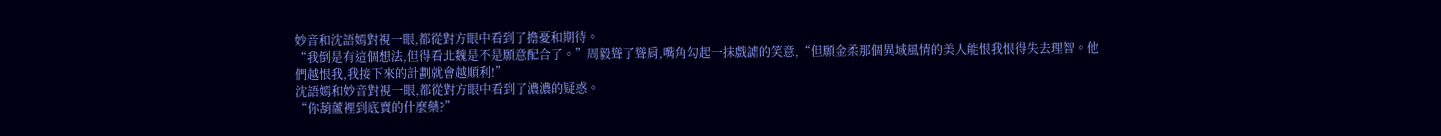妙音和沈語嫣對視一眼,都從對方眼中看到了擔憂和期待。
“我倒是有這個想法,但得看北魏是不是願意配合了。”周毅聳了聳肩,嘴角勾起一抹戲謔的笑意,“但願金柔那個異域風情的美人能恨我恨得失去理智。他們越恨我,我接下來的計劃就會越順利!”
沈語嫣和妙音對視一眼,都從對方眼中看到了濃濃的疑惑。
“你葫蘆裡到底賣的什麼藥?”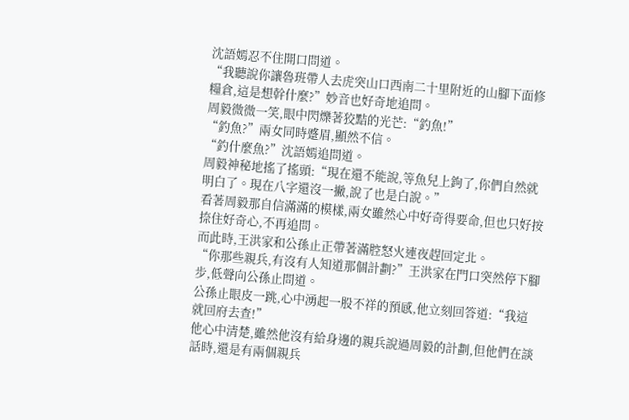沈語嫣忍不住開口問道。
“我聽說你讓魯班帶人去虎突山口西南二十里附近的山腳下面修糧倉,這是想幹什麼?”妙音也好奇地追問。
周毅微微一笑,眼中閃爍著狡黠的光芒:“釣魚!”
“釣魚?”兩女同時蹙眉,顯然不信。
“釣什麼魚?”沈語嫣追問道。
周毅神秘地搖了搖頭:“現在還不能說,等魚兒上鉤了,你們自然就明白了。現在八字還沒一撇,說了也是白說。”
看著周毅那自信滿滿的模樣,兩女雖然心中好奇得要命,但也只好按捺住好奇心,不再追問。
而此時,王洪家和公孫止正帶著滿腔怒火連夜趕回定北。
“你那些親兵,有沒有人知道那個計劃?”王洪家在門口突然停下腳步,低聲向公孫止問道。
公孫止眼皮一跳,心中湧起一股不祥的預感,他立刻回答道:“我這就回府去查!”
他心中清楚,雖然他沒有給身邊的親兵說過周毅的計劃,但他們在談話時,還是有兩個親兵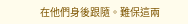在他們身後跟隨。難保這兩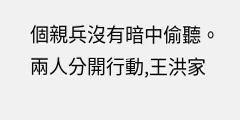個親兵沒有暗中偷聽。
兩人分開行動,王洪家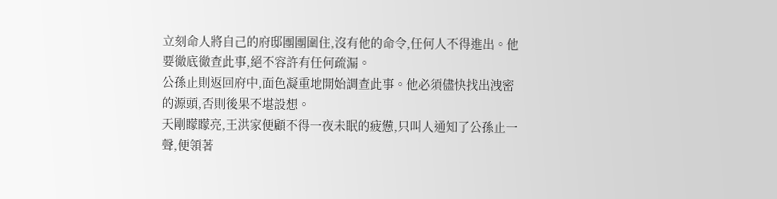立刻命人將自己的府邸團團圍住,沒有他的命令,任何人不得進出。他要徹底徹查此事,絕不容許有任何疏漏。
公孫止則返回府中,面色凝重地開始調查此事。他必須儘快找出洩密的源頭,否則後果不堪設想。
天剛矇矇亮,王洪家便顧不得一夜未眠的疲憊,只叫人通知了公孫止一聲,便領著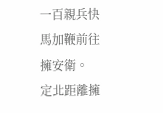一百親兵快馬加鞭前往擁安衛。
定北距離擁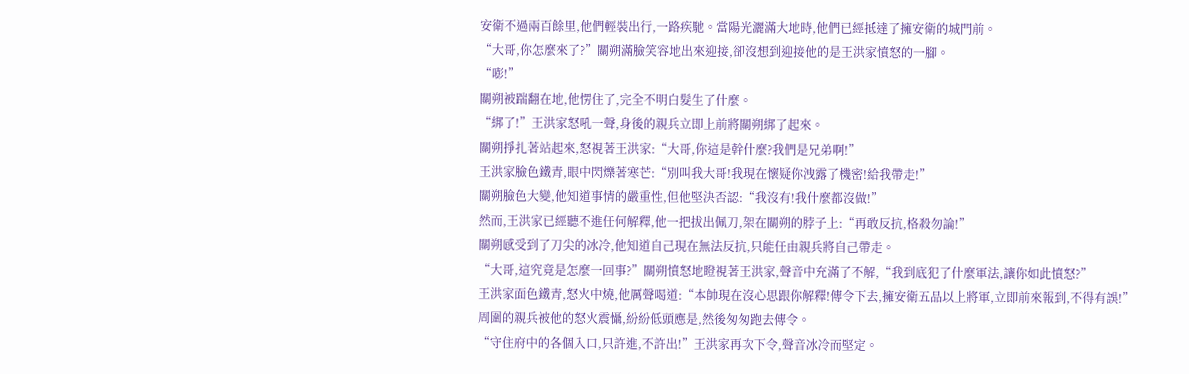安衛不過兩百餘里,他們輕裝出行,一路疾馳。當陽光灑滿大地時,他們已經抵達了擁安衛的城門前。
“大哥,你怎麼來了?”關朔滿臉笑容地出來迎接,卻沒想到迎接他的是王洪家憤怒的一腳。
“嘭!”
關朔被踹翻在地,他愣住了,完全不明白髮生了什麼。
“綁了!”王洪家怒吼一聲,身後的親兵立即上前將關朔綁了起來。
關朔掙扎著站起來,怒視著王洪家:“大哥,你這是幹什麼?我們是兄弟啊!”
王洪家臉色鐵青,眼中閃爍著寒芒:“別叫我大哥!我現在懷疑你洩露了機密!給我帶走!”
關朔臉色大變,他知道事情的嚴重性,但他堅決否認:“我沒有!我什麼都沒做!”
然而,王洪家已經聽不進任何解釋,他一把拔出佩刀,架在關朔的脖子上:“再敢反抗,格殺勿論!”
關朔感受到了刀尖的冰冷,他知道自己現在無法反抗,只能任由親兵將自己帶走。
“大哥,這究竟是怎麼一回事?”關朔憤怒地瞪視著王洪家,聲音中充滿了不解,“我到底犯了什麼軍法,讓你如此憤怒?”
王洪家面色鐵青,怒火中燒,他厲聲喝道:“本帥現在沒心思跟你解釋!傳令下去,擁安衛五品以上將軍,立即前來報到,不得有誤!”
周圍的親兵被他的怒火震懾,紛紛低頭應是,然後匆匆跑去傳令。
“守住府中的各個入口,只許進,不許出!”王洪家再次下令,聲音冰冷而堅定。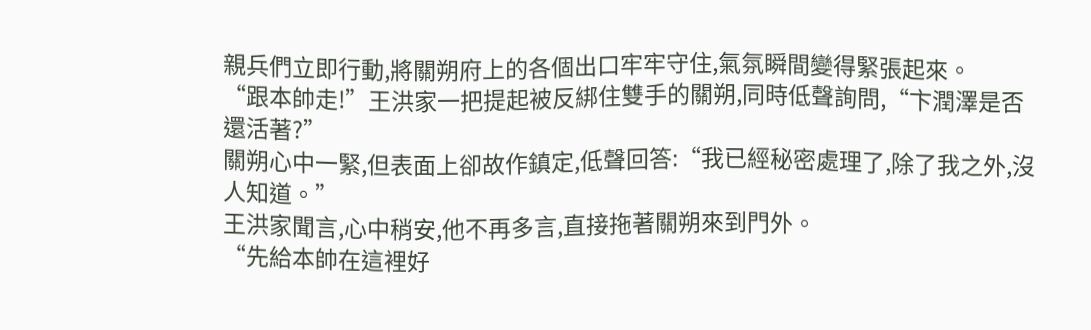親兵們立即行動,將關朔府上的各個出口牢牢守住,氣氛瞬間變得緊張起來。
“跟本帥走!”王洪家一把提起被反綁住雙手的關朔,同時低聲詢問,“卞潤澤是否還活著?”
關朔心中一緊,但表面上卻故作鎮定,低聲回答:“我已經秘密處理了,除了我之外,沒人知道。”
王洪家聞言,心中稍安,他不再多言,直接拖著關朔來到門外。
“先給本帥在這裡好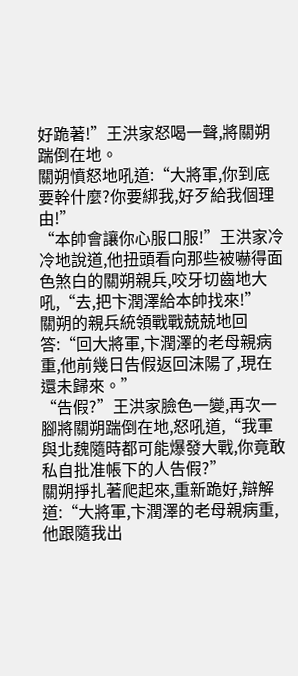好跪著!”王洪家怒喝一聲,將關朔踹倒在地。
關朔憤怒地吼道:“大將軍,你到底要幹什麼?你要綁我,好歹給我個理由!”
“本帥會讓你心服口服!”王洪家冷冷地說道,他扭頭看向那些被嚇得面色煞白的關朔親兵,咬牙切齒地大吼,“去,把卞潤澤給本帥找來!”
關朔的親兵統領戰戰兢兢地回答:“回大將軍,卞潤澤的老母親病重,他前幾日告假返回沫陽了,現在還未歸來。”
“告假?”王洪家臉色一變,再次一腳將關朔踹倒在地,怒吼道,“我軍與北魏隨時都可能爆發大戰,你竟敢私自批准帳下的人告假?”
關朔掙扎著爬起來,重新跪好,辯解道:“大將軍,卞潤澤的老母親病重,他跟隨我出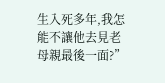生入死多年,我怎能不讓他去見老母親最後一面?”